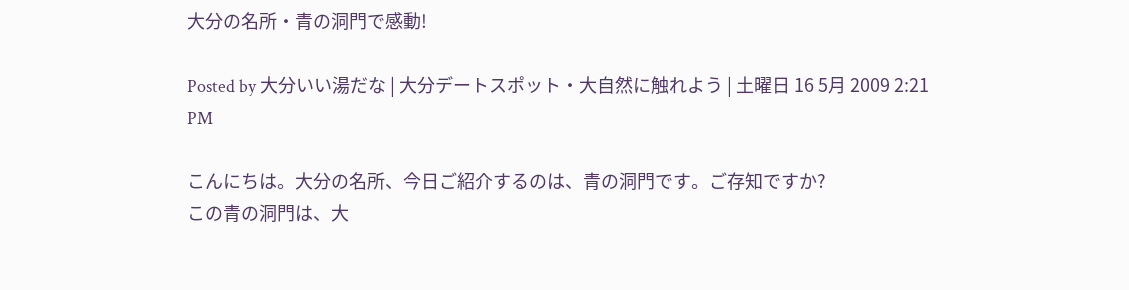大分の名所・青の洞門で感動!

Posted by 大分いい湯だな | 大分デートスポット・大自然に触れよう | 土曜日 16 5月 2009 2:21 PM

こんにちは。大分の名所、今日ご紹介するのは、青の洞門です。ご存知ですか?
この青の洞門は、大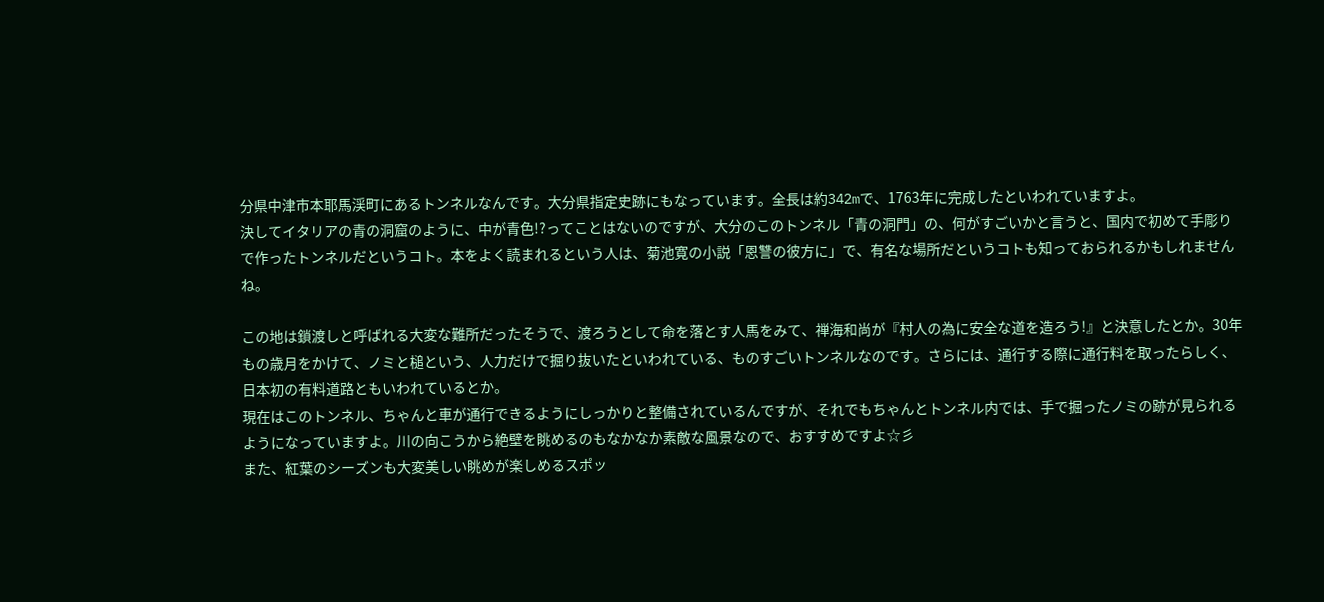分県中津市本耶馬渓町にあるトンネルなんです。大分県指定史跡にもなっています。全長は約342mで、1763年に完成したといわれていますよ。
決してイタリアの青の洞窟のように、中が青色!?ってことはないのですが、大分のこのトンネル「青の洞門」の、何がすごいかと言うと、国内で初めて手彫りで作ったトンネルだというコト。本をよく読まれるという人は、菊池寛の小説「恩讐の彼方に」で、有名な場所だというコトも知っておられるかもしれませんね。

この地は鎖渡しと呼ばれる大変な難所だったそうで、渡ろうとして命を落とす人馬をみて、禅海和尚が『村人の為に安全な道を造ろう!』と決意したとか。30年もの歳月をかけて、ノミと槌という、人力だけで掘り抜いたといわれている、ものすごいトンネルなのです。さらには、通行する際に通行料を取ったらしく、日本初の有料道路ともいわれているとか。
現在はこのトンネル、ちゃんと車が通行できるようにしっかりと整備されているんですが、それでもちゃんとトンネル内では、手で掘ったノミの跡が見られるようになっていますよ。川の向こうから絶壁を眺めるのもなかなか素敵な風景なので、おすすめですよ☆彡
また、紅葉のシーズンも大変美しい眺めが楽しめるスポッ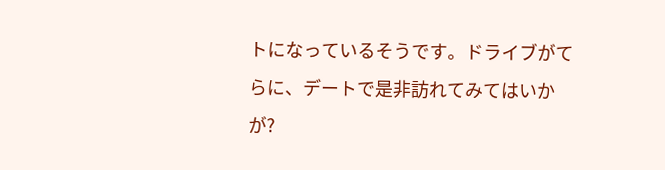トになっているそうです。ドライブがてらに、デートで是非訪れてみてはいかが?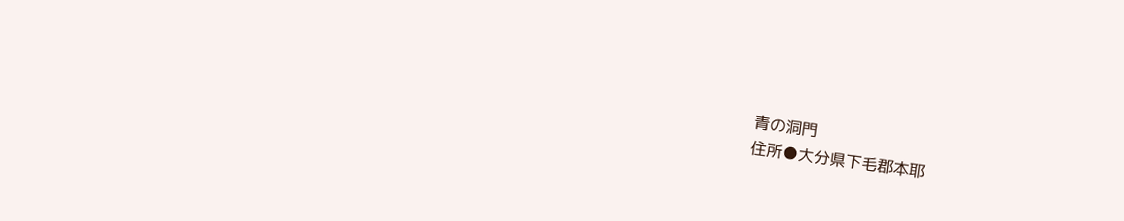青の洞門
住所●大分県下毛郡本耶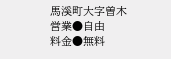馬溪町大字曽木
営業●自由
料金●無料